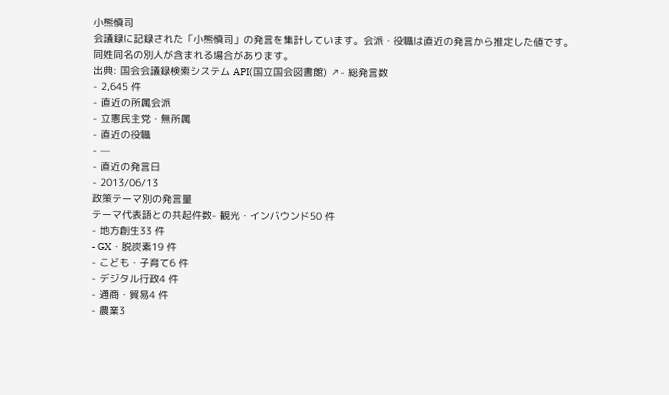小熊慎司
会議録に記録された「小熊慎司」の発言を集計しています。会派・役職は直近の発言から推定した値です。同姓同名の別人が含まれる場合があります。
出典: 国会会議録検索システム API(国立国会図書館) ↗- 総発言数
- 2,645 件
- 直近の所属会派
- 立憲民主党・無所属
- 直近の役職
- —
- 直近の発言日
- 2013/06/13
政策テーマ別の発言量
テーマ代表語との共起件数- 観光・インバウンド50 件
- 地方創生33 件
- GX・脱炭素19 件
- こども・子育て6 件
- デジタル行政4 件
- 通商・貿易4 件
- 農業3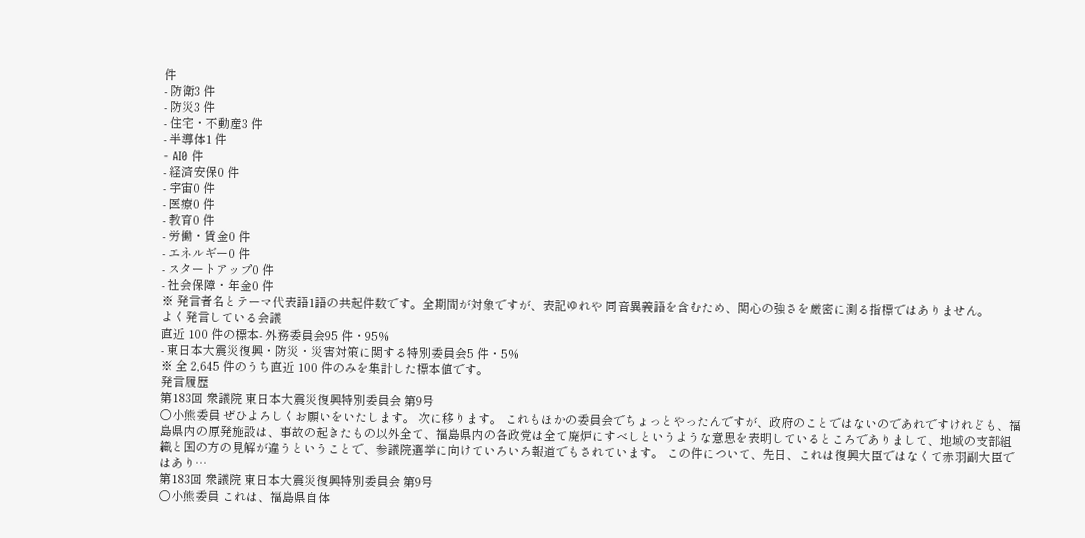件
- 防衛3 件
- 防災3 件
- 住宅・不動産3 件
- 半導体1 件
- AI0 件
- 経済安保0 件
- 宇宙0 件
- 医療0 件
- 教育0 件
- 労働・賃金0 件
- エネルギー0 件
- スタートアップ0 件
- 社会保障・年金0 件
※ 発言者名とテーマ代表語1語の共起件数です。全期間が対象ですが、表記ゆれや 同音異義語を含むため、関心の強さを厳密に測る指標ではありません。
よく発言している会議
直近 100 件の標本- 外務委員会95 件・95%
- 東日本大震災復興・防災・災害対策に関する特別委員会5 件・5%
※ 全 2,645 件のうち直近 100 件のみを集計した標本値です。
発言履歴
第183回 衆議院 東日本大震災復興特別委員会 第9号
○小熊委員 ぜひよろしくお願いをいたします。 次に移ります。 これもほかの委員会でちょっとやったんですが、政府のことではないのであれですけれども、福島県内の原発施設は、事故の起きたもの以外全て、福島県内の各政党は全て廃炉にすべしというような意思を表明しているところでありまして、地域の支部組織と国の方の見解が違うということで、参議院選挙に向けていろいろ報道でもされています。 この件について、先日、これは復興大臣ではなくて赤羽副大臣ではあり…
第183回 衆議院 東日本大震災復興特別委員会 第9号
○小熊委員 これは、福島県自体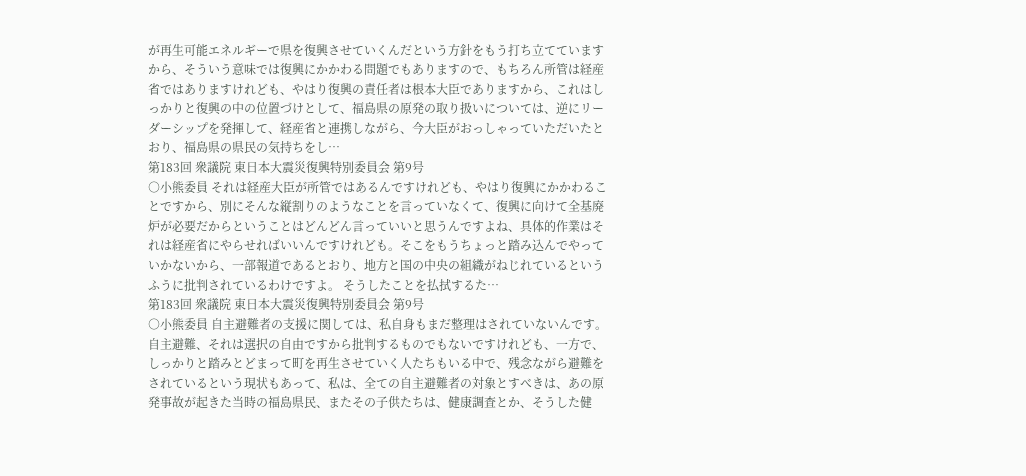が再生可能エネルギーで県を復興させていくんだという方針をもう打ち立てていますから、そういう意味では復興にかかわる問題でもありますので、もちろん所管は経産省ではありますけれども、やはり復興の責任者は根本大臣でありますから、これはしっかりと復興の中の位置づけとして、福島県の原発の取り扱いについては、逆にリーダーシップを発揮して、経産省と連携しながら、今大臣がおっしゃっていただいたとおり、福島県の県民の気持ちをし…
第183回 衆議院 東日本大震災復興特別委員会 第9号
○小熊委員 それは経産大臣が所管ではあるんですけれども、やはり復興にかかわることですから、別にそんな縦割りのようなことを言っていなくて、復興に向けて全基廃炉が必要だからということはどんどん言っていいと思うんですよね、具体的作業はそれは経産省にやらせればいいんですけれども。そこをもうちょっと踏み込んでやっていかないから、一部報道であるとおり、地方と国の中央の組織がねじれているというふうに批判されているわけですよ。 そうしたことを払拭するた…
第183回 衆議院 東日本大震災復興特別委員会 第9号
○小熊委員 自主避難者の支援に関しては、私自身もまだ整理はされていないんです。自主避難、それは選択の自由ですから批判するものでもないですけれども、一方で、しっかりと踏みとどまって町を再生させていく人たちもいる中で、残念ながら避難をされているという現状もあって、私は、全ての自主避難者の対象とすべきは、あの原発事故が起きた当時の福島県民、またその子供たちは、健康調査とか、そうした健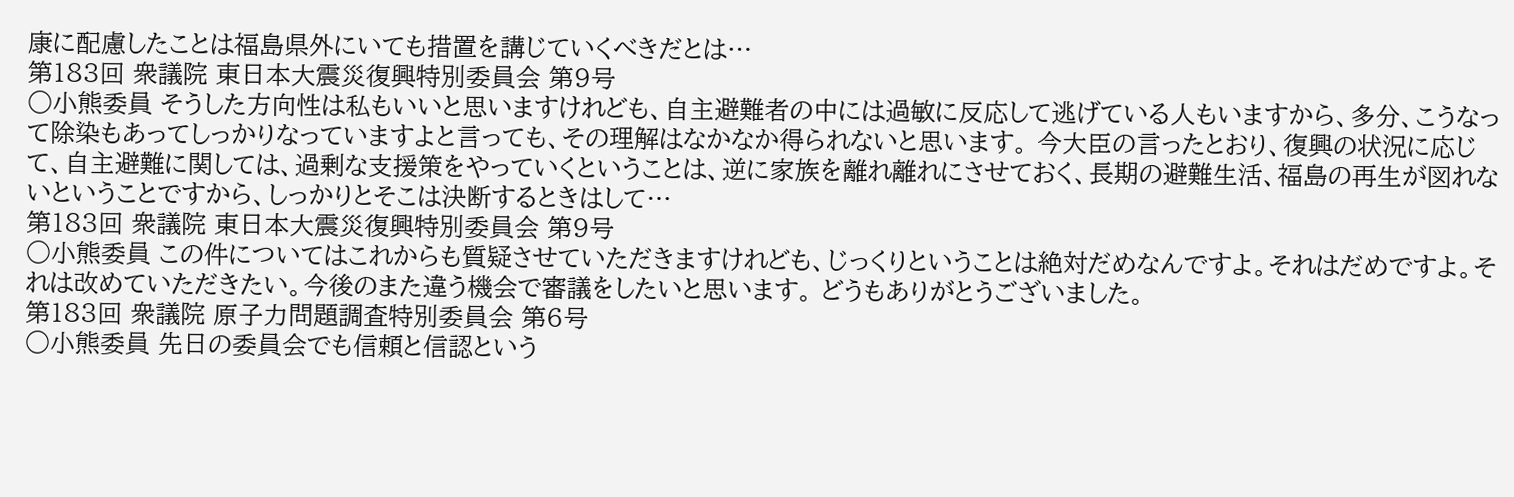康に配慮したことは福島県外にいても措置を講じていくべきだとは…
第183回 衆議院 東日本大震災復興特別委員会 第9号
○小熊委員 そうした方向性は私もいいと思いますけれども、自主避難者の中には過敏に反応して逃げている人もいますから、多分、こうなって除染もあってしっかりなっていますよと言っても、その理解はなかなか得られないと思います。 今大臣の言ったとおり、復興の状況に応じて、自主避難に関しては、過剰な支援策をやっていくということは、逆に家族を離れ離れにさせておく、長期の避難生活、福島の再生が図れないということですから、しっかりとそこは決断するときはして…
第183回 衆議院 東日本大震災復興特別委員会 第9号
○小熊委員 この件についてはこれからも質疑させていただきますけれども、じっくりということは絶対だめなんですよ。それはだめですよ。それは改めていただきたい。今後のまた違う機会で審議をしたいと思います。 どうもありがとうございました。
第183回 衆議院 原子力問題調査特別委員会 第6号
○小熊委員 先日の委員会でも信頼と信認という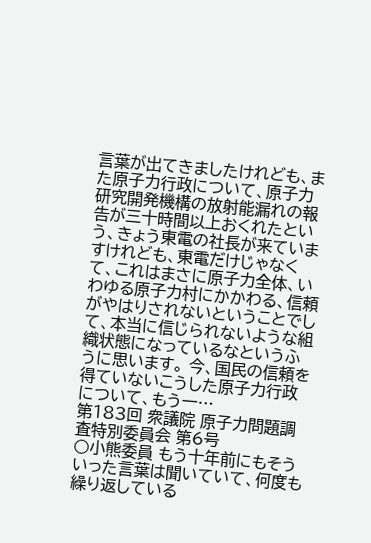言葉が出てきましたけれども、また原子力行政について、原子力研究開発機構の放射能漏れの報告が三十時間以上おくれたという、きょう東電の社長が来ていますけれども、東電だけじゃなくて、これはまさに原子力全体、いわゆる原子力村にかかわる、信頼がやはりされないということでして、本当に信じられないような組織状態になっているなというふうに思います。 今、国民の信頼を得ていないこうした原子力行政について、もう一…
第183回 衆議院 原子力問題調査特別委員会 第6号
○小熊委員 もう十年前にもそういった言葉は聞いていて、何度も繰り返している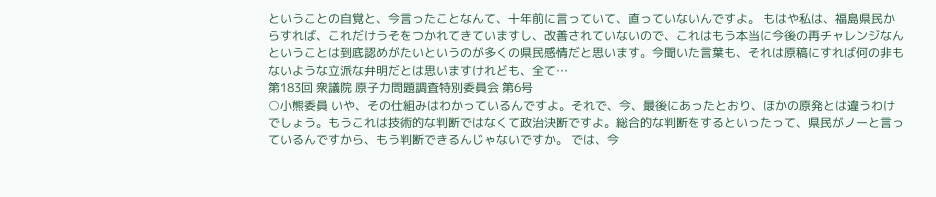ということの自覚と、今言ったことなんて、十年前に言っていて、直っていないんですよ。 もはや私は、福島県民からすれば、これだけうそをつかれてきていますし、改善されていないので、これはもう本当に今後の再チャレンジなんということは到底認めがたいというのが多くの県民感情だと思います。今聞いた言葉も、それは原稿にすれば何の非もないような立派な弁明だとは思いますけれども、全て…
第183回 衆議院 原子力問題調査特別委員会 第6号
○小熊委員 いや、その仕組みはわかっているんですよ。それで、今、最後にあったとおり、ほかの原発とは違うわけでしょう。もうこれは技術的な判断ではなくて政治決断ですよ。総合的な判断をするといったって、県民がノーと言っているんですから、もう判断できるんじゃないですか。 では、今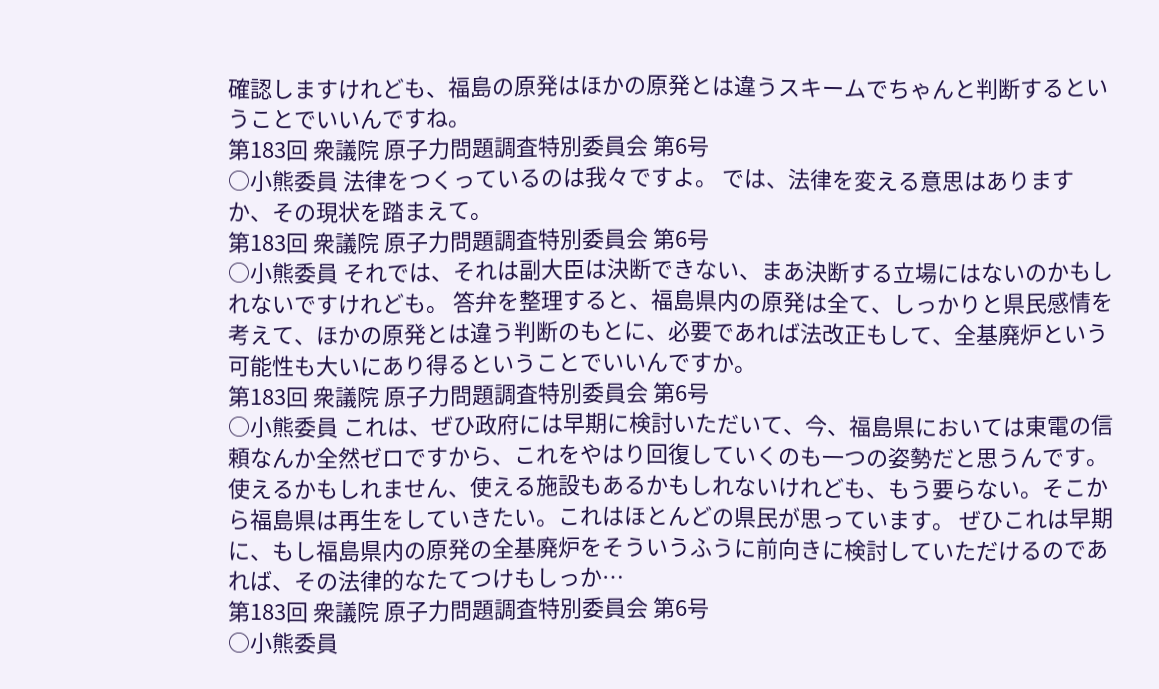確認しますけれども、福島の原発はほかの原発とは違うスキームでちゃんと判断するということでいいんですね。
第183回 衆議院 原子力問題調査特別委員会 第6号
○小熊委員 法律をつくっているのは我々ですよ。 では、法律を変える意思はありますか、その現状を踏まえて。
第183回 衆議院 原子力問題調査特別委員会 第6号
○小熊委員 それでは、それは副大臣は決断できない、まあ決断する立場にはないのかもしれないですけれども。 答弁を整理すると、福島県内の原発は全て、しっかりと県民感情を考えて、ほかの原発とは違う判断のもとに、必要であれば法改正もして、全基廃炉という可能性も大いにあり得るということでいいんですか。
第183回 衆議院 原子力問題調査特別委員会 第6号
○小熊委員 これは、ぜひ政府には早期に検討いただいて、今、福島県においては東電の信頼なんか全然ゼロですから、これをやはり回復していくのも一つの姿勢だと思うんです。 使えるかもしれません、使える施設もあるかもしれないけれども、もう要らない。そこから福島県は再生をしていきたい。これはほとんどの県民が思っています。 ぜひこれは早期に、もし福島県内の原発の全基廃炉をそういうふうに前向きに検討していただけるのであれば、その法律的なたてつけもしっか…
第183回 衆議院 原子力問題調査特別委員会 第6号
○小熊委員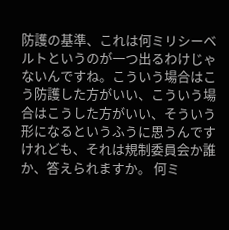防護の基準、これは何ミリシーベルトというのが一つ出るわけじゃないんですね。こういう場合はこう防護した方がいい、こういう場合はこうした方がいい、そういう形になるというふうに思うんですけれども、それは規制委員会か誰か、答えられますか。 何ミ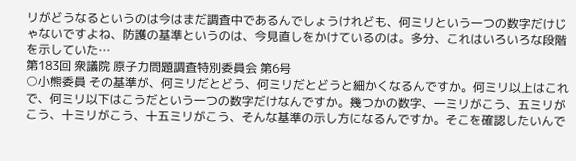リがどうなるというのは今はまだ調査中であるんでしょうけれども、何ミリという一つの数字だけじゃないですよね、防護の基準というのは、今見直しをかけているのは。多分、これはいろいろな段階を示していた…
第183回 衆議院 原子力問題調査特別委員会 第6号
○小熊委員 その基準が、何ミリだとどう、何ミリだとどうと細かくなるんですか。何ミリ以上はこれで、何ミリ以下はこうだという一つの数字だけなんですか。幾つかの数字、一ミリがこう、五ミリがこう、十ミリがこう、十五ミリがこう、そんな基準の示し方になるんですか。そこを確認したいんで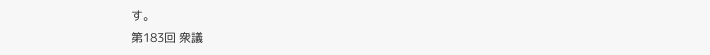す。
第183回 衆議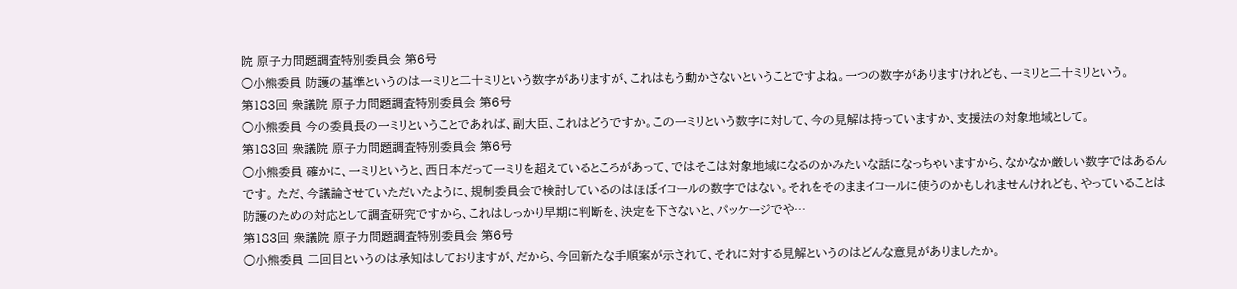院 原子力問題調査特別委員会 第6号
○小熊委員 防護の基準というのは一ミリと二十ミリという数字がありますが、これはもう動かさないということですよね。一つの数字がありますけれども、一ミリと二十ミリという。
第183回 衆議院 原子力問題調査特別委員会 第6号
○小熊委員 今の委員長の一ミリということであれば、副大臣、これはどうですか。この一ミリという数字に対して、今の見解は持っていますか、支援法の対象地域として。
第183回 衆議院 原子力問題調査特別委員会 第6号
○小熊委員 確かに、一ミリというと、西日本だって一ミリを超えているところがあって、ではそこは対象地域になるのかみたいな話になっちゃいますから、なかなか厳しい数字ではあるんです。 ただ、今議論させていただいたように、規制委員会で検討しているのはほぼイコールの数字ではない。それをそのままイコールに使うのかもしれませんけれども、やっていることは防護のための対応として調査研究ですから、これはしっかり早期に判断を、決定を下さないと、パッケージでや…
第183回 衆議院 原子力問題調査特別委員会 第6号
○小熊委員 二回目というのは承知はしておりますが、だから、今回新たな手順案が示されて、それに対する見解というのはどんな意見がありましたか。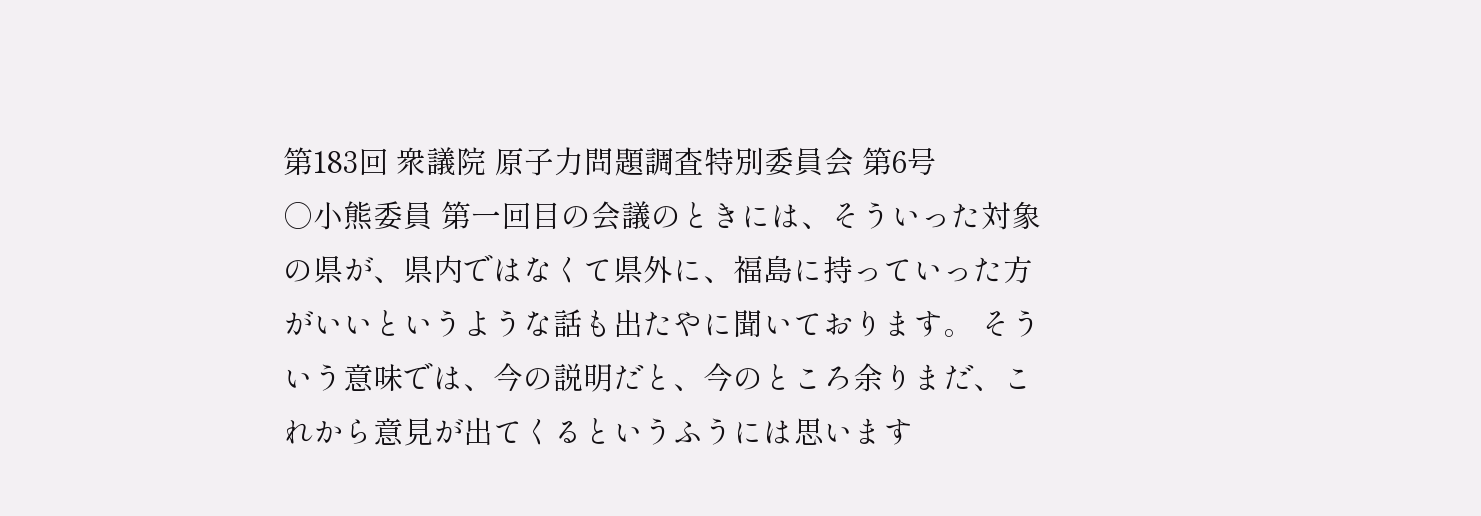第183回 衆議院 原子力問題調査特別委員会 第6号
○小熊委員 第一回目の会議のときには、そういった対象の県が、県内ではなくて県外に、福島に持っていった方がいいというような話も出たやに聞いております。 そういう意味では、今の説明だと、今のところ余りまだ、これから意見が出てくるというふうには思います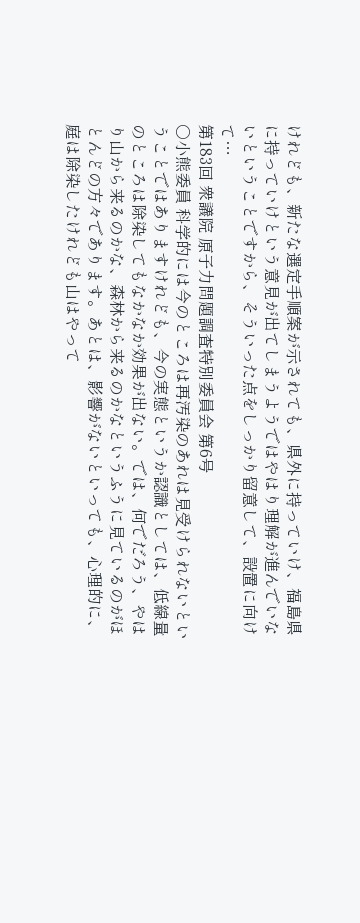けれども、新たな選定手順案が示されても、県外に持っていけ、福島県に持っていけという意見が出てしまうようではやはり理解が進んでいないということですから、そういった点をしっかり留意して、設置に向けて…
第183回 衆議院 原子力問題調査特別委員会 第6号
○小熊委員 科学的には今のところは再汚染のあれは見受けられないということではありますけれども、今の実態というか認識としては、低線量のところは除染してもなかなか効果が出ない。では、何でだろう、やはり山から来るのかな、森林から来るのかなというふうに見ているのがほとんどの方々であります。あとは、影響がないといっても、心理的に、庭は除染したけれども山はやって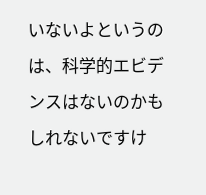いないよというのは、科学的エビデンスはないのかもしれないですけ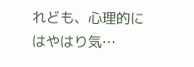れども、心理的にはやはり気…